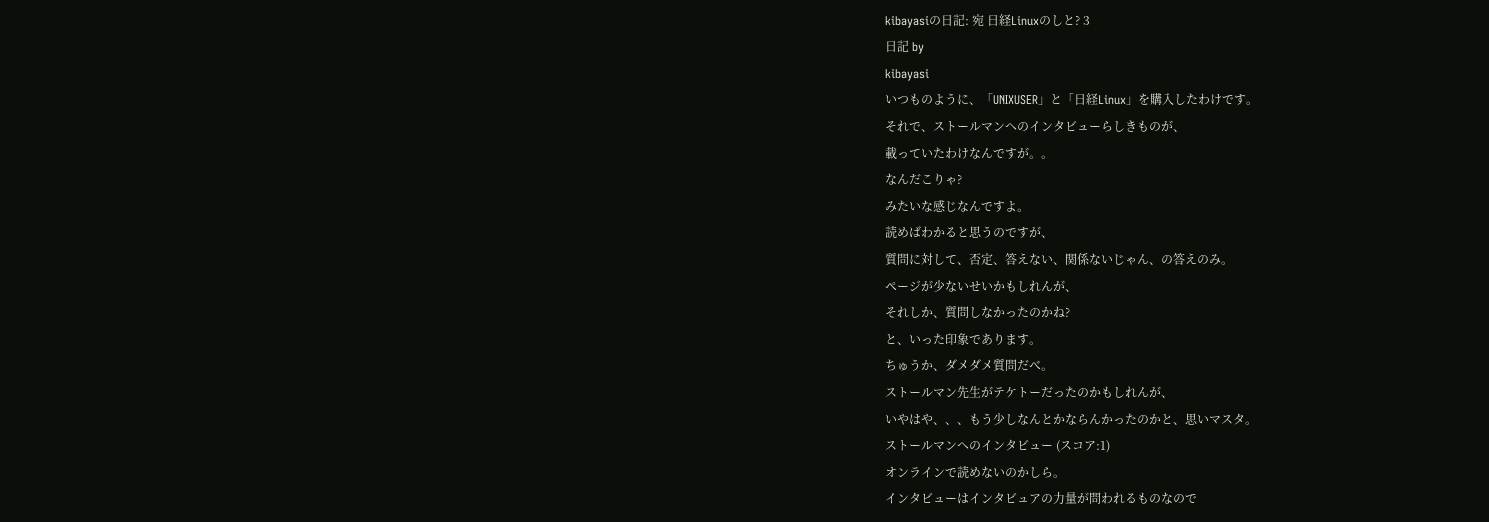kibayasiの日記: 宛 日経Linuxのしと? 3
日記 by
kibayasi
いつものように、「UNIXUSER」と「日経Linux」を購入したわけです。
それで、ストールマンへのインタビューらしきものが、
載っていたわけなんですが。。
なんだこりゃ?
みたいな感じなんですよ。
読めばわかると思うのですが、
質問に対して、否定、答えない、関係ないじゃん、の答えのみ。
ページが少ないせいかもしれんが、
それしか、質問しなかったのかね?
と、いった印象であります。
ちゅうか、ダメダメ質問だべ。
ストールマン先生がテケトーだったのかもしれんが、
いやはや、、、もう少しなんとかならんかったのかと、思いマスタ。
ストールマンへのインタビュー (スコア:1)
オンラインで読めないのかしら。
インタビューはインタビュアの力量が問われるものなので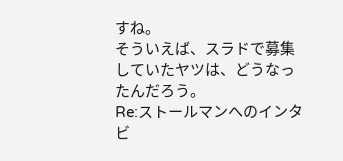すね。
そういえば、スラドで募集していたヤツは、どうなったんだろう。
Re:ストールマンへのインタビ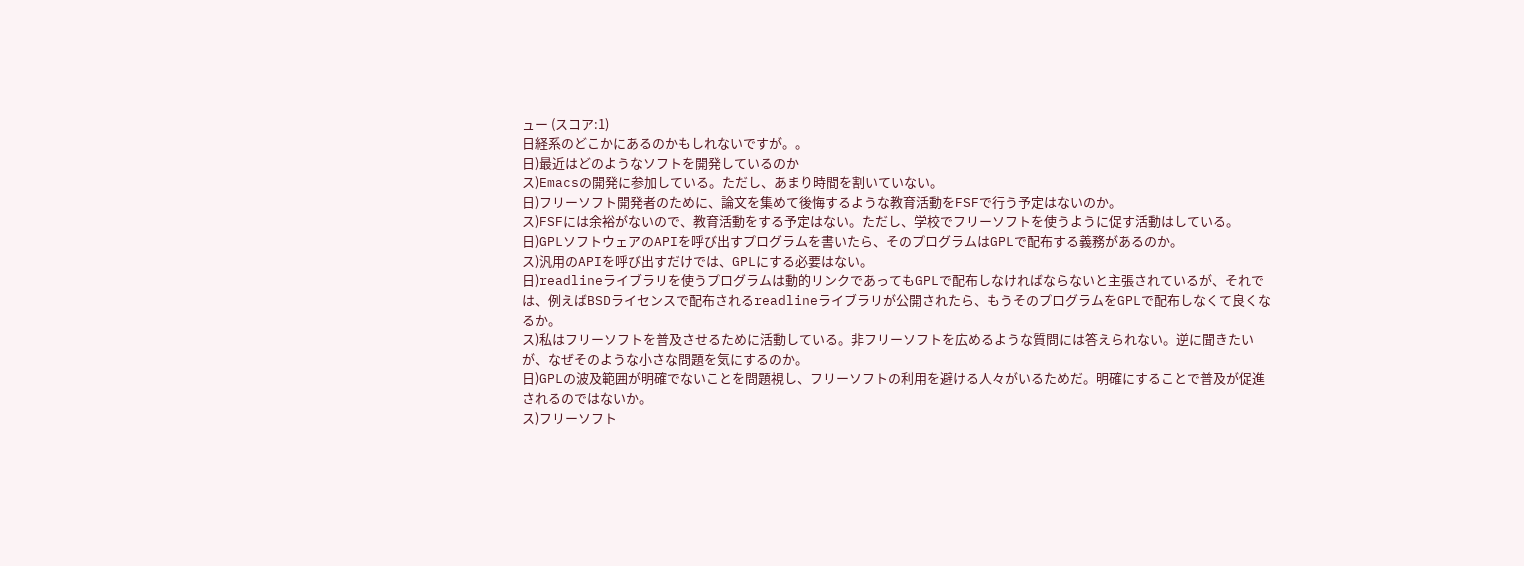ュー (スコア:1)
日経系のどこかにあるのかもしれないですが。。
日)最近はどのようなソフトを開発しているのか
ス)Emacsの開発に参加している。ただし、あまり時間を割いていない。
日)フリーソフト開発者のために、論文を集めて後悔するような教育活動をFSFで行う予定はないのか。
ス)FSFには余裕がないので、教育活動をする予定はない。ただし、学校でフリーソフトを使うように促す活動はしている。
日)GPLソフトウェアのAPIを呼び出すプログラムを書いたら、そのプログラムはGPLで配布する義務があるのか。
ス)汎用のAPIを呼び出すだけでは、GPLにする必要はない。
日)readlineライブラリを使うプログラムは動的リンクであってもGPLで配布しなければならないと主張されているが、それでは、例えばBSDライセンスで配布されるreadlineライブラリが公開されたら、もうそのプログラムをGPLで配布しなくて良くなるか。
ス)私はフリーソフトを普及させるために活動している。非フリーソフトを広めるような質問には答えられない。逆に聞きたいが、なぜそのような小さな問題を気にするのか。
日)GPLの波及範囲が明確でないことを問題視し、フリーソフトの利用を避ける人々がいるためだ。明確にすることで普及が促進されるのではないか。
ス)フリーソフト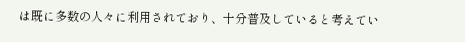は既に多数の人々に利用されており、十分普及していると考えてい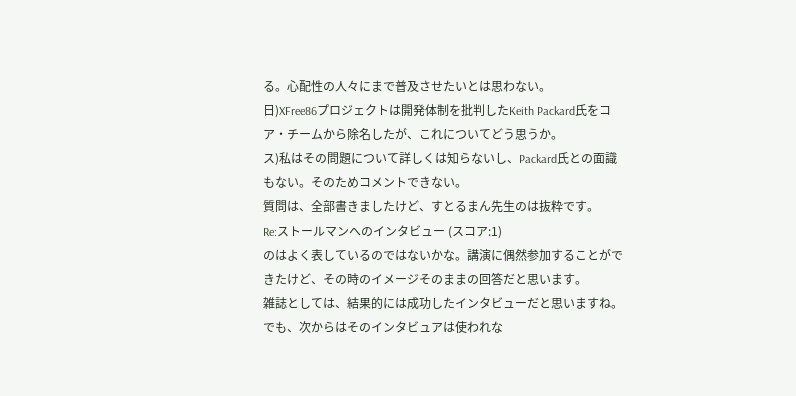る。心配性の人々にまで普及させたいとは思わない。
日)XFree86プロジェクトは開発体制を批判したKeith Packard氏をコア・チームから除名したが、これについてどう思うか。
ス)私はその問題について詳しくは知らないし、Packard氏との面識もない。そのためコメントできない。
質問は、全部書きましたけど、すとるまん先生のは抜粋です。
Re:ストールマンへのインタビュー (スコア:1)
のはよく表しているのではないかな。講演に偶然参加することがで
きたけど、その時のイメージそのままの回答だと思います。
雑誌としては、結果的には成功したインタビューだと思いますね。
でも、次からはそのインタビュアは使われな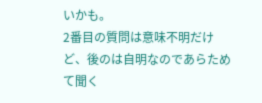いかも。
2番目の質問は意味不明だけど、後のは自明なのであらためて聞く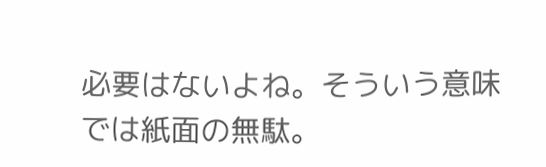必要はないよね。そういう意味では紙面の無駄。